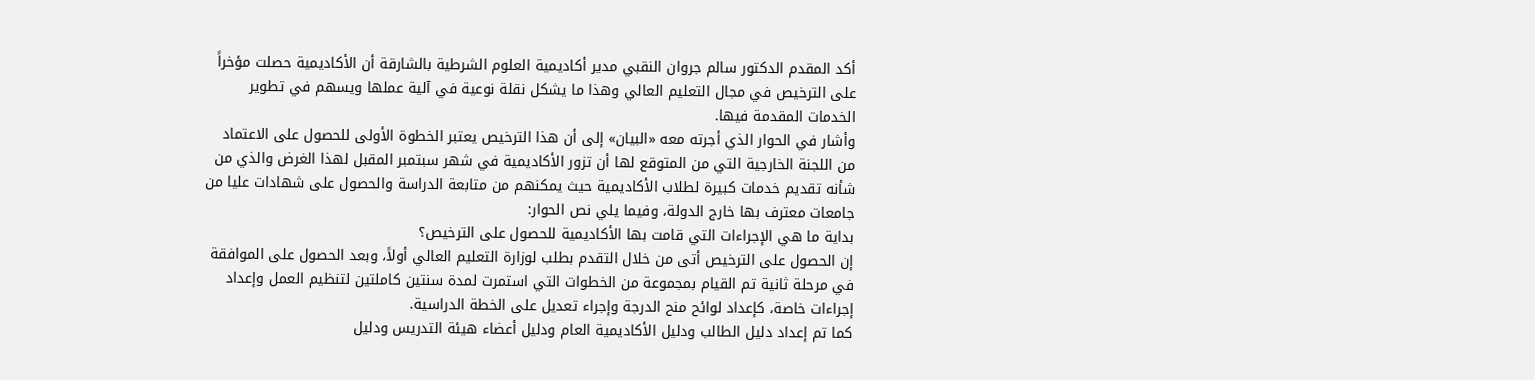أكد المقدم الدكتور سالم جروان النقبي مدير أكاديمية العلوم الشرطية بالشارقة أن الأكاديمية حصلت مؤخراً على الترخيص في مجال التعليم العالي وهذا ما يشكل نقلة نوعية في آلية عملها ويسهم في تطوير الخدمات المقدمة فيها.
وأشار في الحوار الذي أجرته معه «البيان» إلى أن هذا الترخيص يعتبر الخطوة الأولى للحصول على الاعتماد من اللجنة الخارجية التي من المتوقع لها أن تزور الأكاديمية في شهر سبتمبر المقبل لهذا الغرض والذي من شأنه تقديم خدمات كبيرة لطلاب الأكاديمية حيث يمكنهم من متابعة الدراسة والحصول على شهادات عليا من جامعات معترف بها خارج الدولة، وفيما يلي نص الحوار:
بداية ما هي الإجراءات التي قامت بها الأكاديمية للحصول على الترخيص؟
إن الحصول على الترخيص أتى من خلال التقدم بطلب لوزارة التعليم العالي أولاً، وبعد الحصول على الموافقة في مرحلة ثانية تم القيام بمجموعة من الخطوات التي استمرت لمدة سنتين كاملتين لتنظيم العمل وإعداد إجراءات خاصة، كإعداد لوائح منح الدرجة وإجراء تعديل على الخطة الدراسية.
كما تم إعداد دليل الطالب ودليل الأكاديمية العام ودليل أعضاء هيئة التدريس ودليل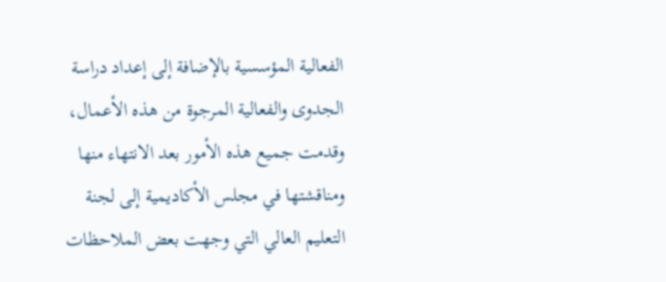الفعالية المؤسسية بالإضافة إلى إعداد دراسة الجدوى والفعالية المرجوة من هذه الأعمال، وقدمت جميع هذه الأمور بعد الانتهاء منها ومناقشتها في مجلس الأكاديمية إلى لجنة التعليم العالي التي وجهت بعض الملاحظات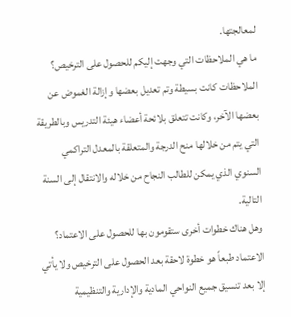لمعالجتها.
ما هي الملاحظات التي وجهت إليكم للحصول على الترخيص؟
الملاحظات كانت بسيطة وتم تعديل بعضها وإزالة الغموض عن بعضها الآخر، وكانت تتعلق بلائحة أعضاء هيئة التدريس وبالطريقة التي يتم من خلالها منح الدرجة والمتعلقة بالمعدل التراكمي السنوي الذي يمكن للطالب النجاح من خلاله والانتقال إلى السنة التالية.
وهل هناك خطوات أخرى ستقومون بها للحصول على الاعتماد؟
الاعتماد طبعاً هو خطوة لاحقة بعد الحصول على الترخيص ولا يأتي إلا بعد تنسيق جميع النواحي المادية والإدارية والتنظيمية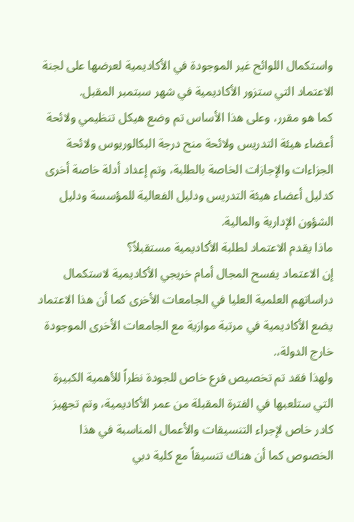واستكمال اللوائح غير الموجودة في الأكاديمية لعرضها على لجنة الاعتماد التي ستزور الأكاديمية في شهر سبتمبر المقبل.
كما هو مقرر، وعلى هذا الأساس تم وضع هيكل تنظيمي ولائحة أعضاء هيئة التدريس ولائحة منح درجة البكالوريوس ولائحة الجزاءات والإجازات الخاصة بالطلبة، وتم إعداد أدلة خاصة أخرى كدليل أعضاء هيئة التدريس ودليل الفعالية للمؤسسة ودليل الشؤون الإدارية والمالية.
ماذا يقدم الاعتماد لطلبة الأكاديمية مستقبلاً؟
إن الاعتماد يفسح المجال أمام خريجي الأكاديمية لاستكمال دراساتهم العلمية العليا في الجامعات الأخرى كما أن هذا الاعتماد يضع الأكاديمية في مرتبة موازية مع الجامعات الأخرى الموجودة خارج الدولة،.
ولهذا فقد تم تخصيص فرع خاص للجودة نظراً للأهمية الكبيرة التي ستلعبها في الفترة المقبلة من عمر الأكاديمية، وتم تجهيز كادر خاص لإجراء التنسيقات والأعمال المناسبة في هذا الخصوص كما أن هناك تنسيقاً مع كلية دبي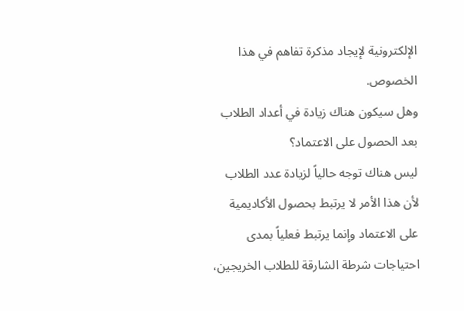الإلكترونية لإيجاد مذكرة تفاهم في هذا الخصوص.
وهل سيكون هناك زيادة في أعداد الطلاب بعد الحصول على الاعتماد؟
ليس هناك توجه حالياً لزيادة عدد الطلاب لأن هذا الأمر لا يرتبط بحصول الأكاديمية على الاعتماد وإنما يرتبط فعلياً بمدى احتياجات شرطة الشارقة للطلاب الخريجين،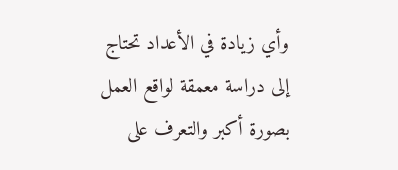وأي زيادة في الأعداد تحتاج إلى دراسة معمقة لواقع العمل بصورة أكبر والتعرف على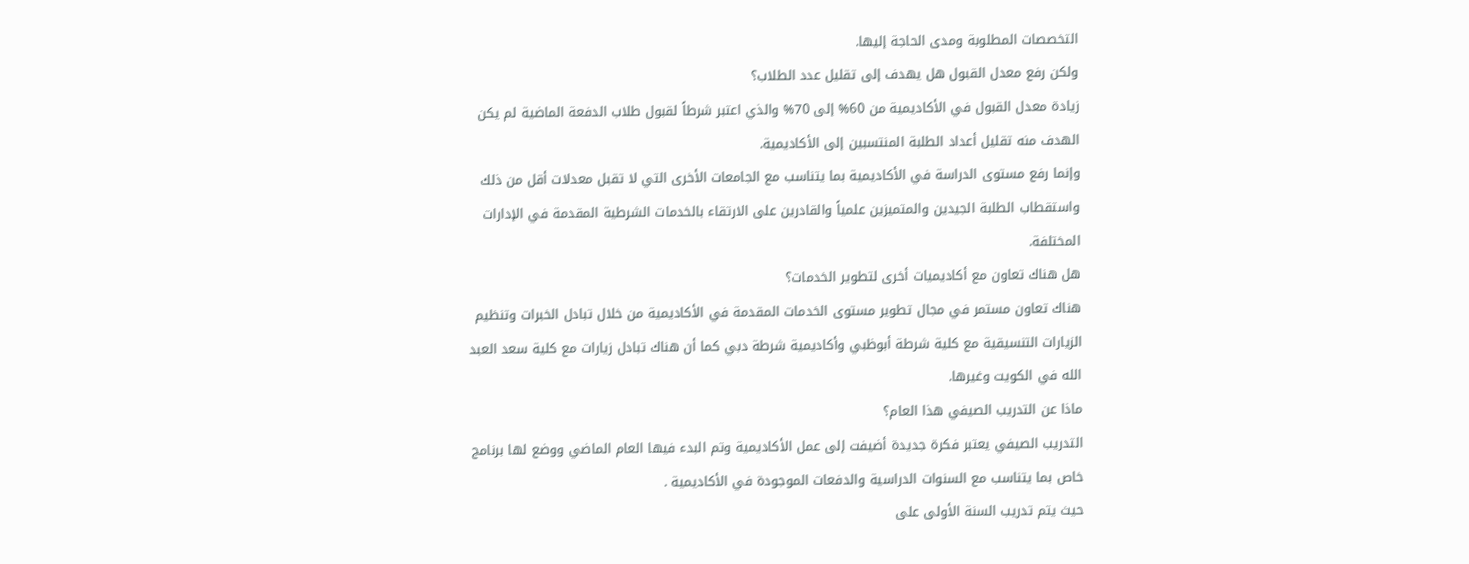التخصصات المطلوبة ومدى الحاجة إليها.
ولكن رفع معدل القبول هل يهدف إلى تقليل عدد الطلاب؟
زيادة معدل القبول في الأكاديمية من 60% إلى 70% والذي اعتبر شرطاً لقبول طلاب الدفعة الماضية لم يكن الهدف منه تقليل أعداد الطلبة المنتسبين إلى الأكاديمية.
وإنما رفع مستوى الدراسة في الأكاديمية بما يتناسب مع الجامعات الأخرى التي لا تقبل معدلات أقل من ذلك واستقطاب الطلبة الجيدين والمتميزين علمياً والقادرين على الارتقاء بالخدمات الشرطية المقدمة في الإدارات المختلفة.
هل هناك تعاون مع أكاديميات أخرى لتطوير الخدمات؟
هناك تعاون مستمر في مجال تطوير مستوى الخدمات المقدمة في الأكاديمية من خلال تبادل الخبرات وتنظيم الزيارات التنسيقية مع كلية شرطة أبوظبي وأكاديمية شرطة دبي كما أن هناك تبادل زيارات مع كلية سعد العبد الله في الكويت وغيرها.
ماذا عن التدريب الصيفي هذا العام؟
التدريب الصيفي يعتبر فكرة جديدة أضيفت إلى عمل الأكاديمية وتم البدء فيها العام الماضي ووضع لها برنامج خاص بما يتناسب مع السنوات الدراسية والدفعات الموجودة في الأكاديمية .
حيث يتم تدريب السنة الأولى على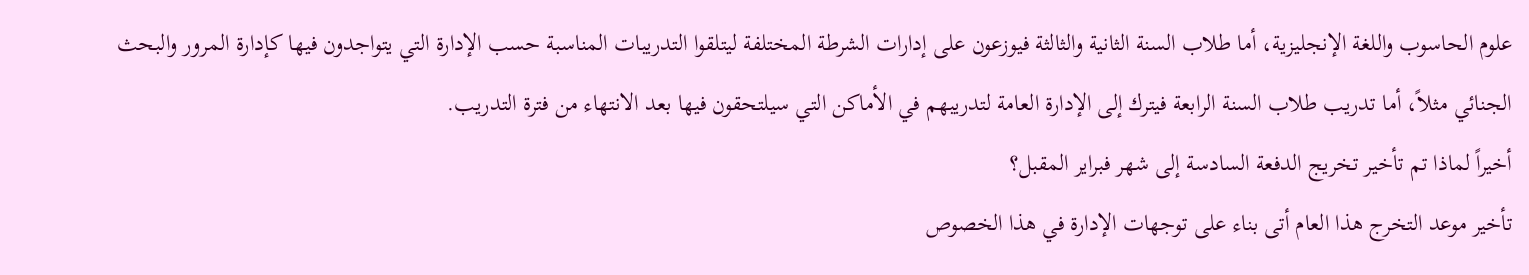علوم الحاسوب واللغة الإنجليزية، أما طلاب السنة الثانية والثالثة فيوزعون على إدارات الشرطة المختلفة ليتلقوا التدريبات المناسبة حسب الإدارة التي يتواجدون فيها كإدارة المرور والبحث الجنائي مثلاً، أما تدريب طلاب السنة الرابعة فيترك إلى الإدارة العامة لتدريبهم في الأماكن التي سيلتحقون فيها بعد الانتهاء من فترة التدريب.
أخيراً لماذا تم تأخير تخريج الدفعة السادسة إلى شهر فبراير المقبل؟
تأخير موعد التخرج هذا العام أتى بناء على توجهات الإدارة في هذا الخصوص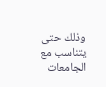وذلك حتى يتناسب مع الجامعات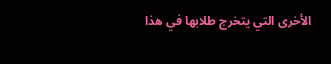الأخرى التي يتخرج طلابها في هذا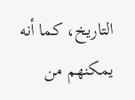التاريخ، كما أنه يمكنهم من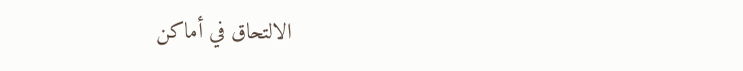الالتحاق في أماكن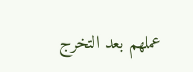عملهم بعد التخرج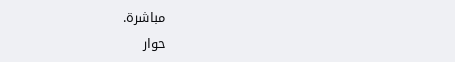مباشرة.
حوار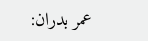عمر بدران: